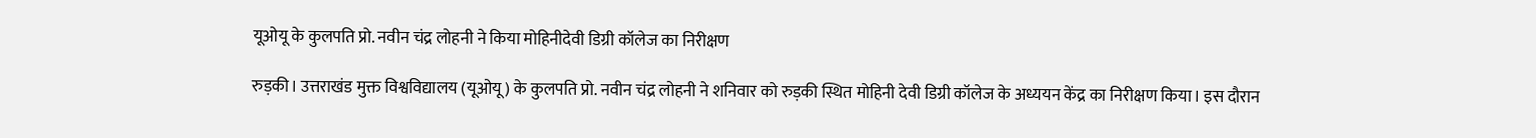यूओयू के कुलपति प्रो. नवीन चंद्र लोहनी ने किया मोहिनीदेवी डिग्री कॉलेज का निरीक्षण

रुड़की। उत्तराखंड मुक्त विश्वविद्यालय (यूओयू) के कुलपति प्रो. नवीन चंद्र लोहनी ने शनिवार को रुड़की स्थित मोहिनी देवी डिग्री कॉलेज के अध्ययन केंद्र का निरीक्षण किया। इस दौरान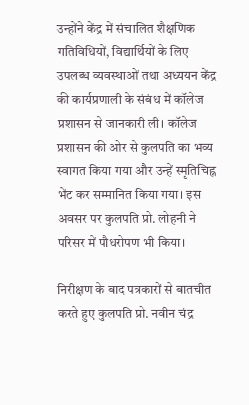उन्होंने केंद्र में संचालित शैक्षणिक गतिविधियों, विद्यार्थियों के लिए उपलब्ध व्यवस्थाओं तथा अध्ययन केंद्र की कार्यप्रणाली के संबंध में कॉलेज प्रशासन से जानकारी ली। कॉलेज प्रशासन की ओर से कुलपति का भव्य स्वागत किया गया और उन्हें स्मृतिचिह्न भेंट कर सम्मानित किया गया। इस अवसर पर कुलपति प्रो. लोहनी ने परिसर में पौधरोपण भी किया।

निरीक्षण के बाद पत्रकारों से बातचीत करते हुए कुलपति प्रो. नवीन चंद्र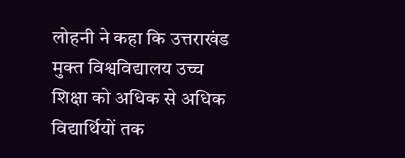लोहनी ने कहा कि उत्तराखंड मुक्त विश्वविद्यालय उच्च शिक्षा को अधिक से अधिक विद्यार्थियों तक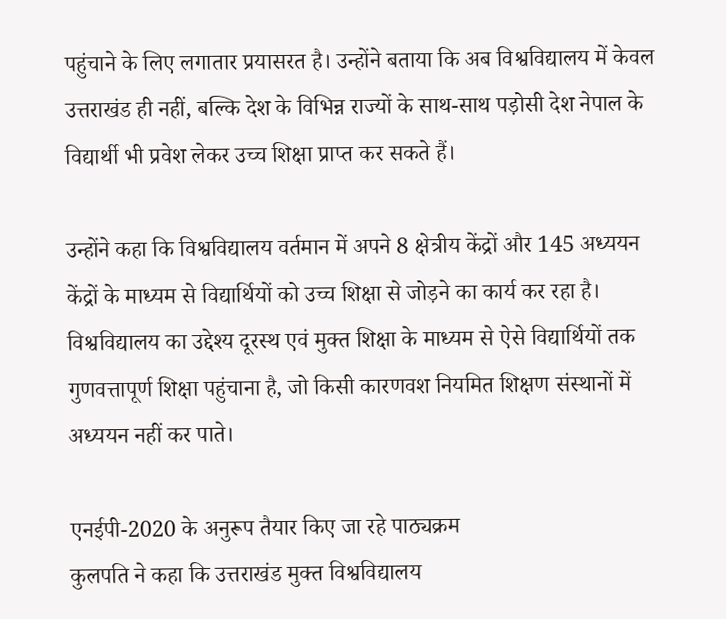पहुंचाने के लिए लगातार प्रयासरत है। उन्होंने बताया कि अब विश्वविद्यालय में केवल उत्तराखंड ही नहीं, बल्कि देश के विभिन्न राज्यों के साथ-साथ पड़ोसी देश नेपाल के विद्यार्थी भी प्रवेश लेकर उच्च शिक्षा प्राप्त कर सकते हैं।

उन्होंने कहा कि विश्वविद्यालय वर्तमान में अपने 8 क्षेत्रीय केंद्रों और 145 अध्ययन केंद्रों के माध्यम से विद्यार्थियों को उच्च शिक्षा से जोड़ने का कार्य कर रहा है। विश्वविद्यालय का उद्देश्य दूरस्थ एवं मुक्त शिक्षा के माध्यम से ऐसे विद्यार्थियों तक गुणवत्तापूर्ण शिक्षा पहुंचाना है, जो किसी कारणवश नियमित शिक्षण संस्थानों में अध्ययन नहीं कर पाते।

एनईपी-2020 के अनुरूप तैयार किए जा रहे पाठ्यक्रम
कुलपति ने कहा कि उत्तराखंड मुक्त विश्वविद्यालय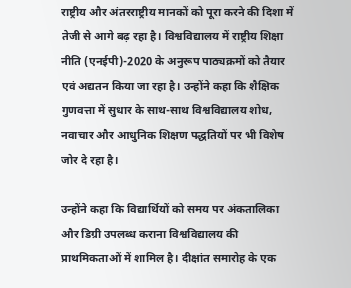राष्ट्रीय और अंतरराष्ट्रीय मानकों को पूरा करने की दिशा में तेजी से आगे बढ़ रहा है। विश्वविद्यालय में राष्ट्रीय शिक्षा नीति (एनईपी)-2020 के अनुरूप पाठ्यक्रमों को तैयार एवं अद्यतन किया जा रहा है। उन्होंने कहा कि शैक्षिक गुणवत्ता में सुधार के साथ-साथ विश्वविद्यालय शोध, नवाचार और आधुनिक शिक्षण पद्धतियों पर भी विशेष जोर दे रहा है।

उन्होंने कहा कि विद्यार्थियों को समय पर अंकतालिका और डिग्री उपलब्ध कराना विश्वविद्यालय की प्राथमिकताओं में शामिल है। दीक्षांत समारोह के एक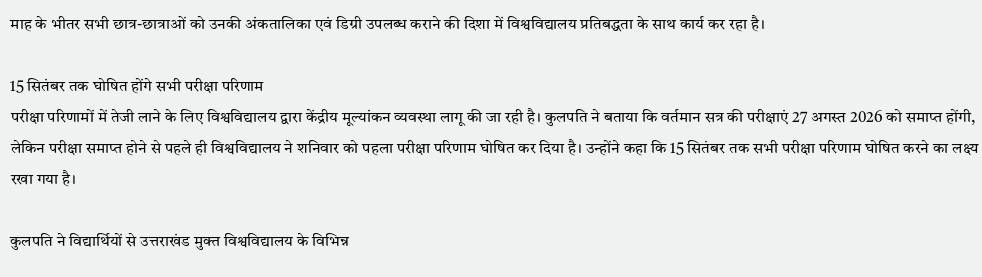माह के भीतर सभी छात्र-छात्राओं को उनकी अंकतालिका एवं डिग्री उपलब्ध कराने की दिशा में विश्वविद्यालय प्रतिबद्धता के साथ कार्य कर रहा है।

15 सितंबर तक घोषित होंगे सभी परीक्षा परिणाम
परीक्षा परिणामों में तेजी लाने के लिए विश्वविद्यालय द्वारा केंद्रीय मूल्यांकन व्यवस्था लागू की जा रही है। कुलपति ने बताया कि वर्तमान सत्र की परीक्षाएं 27 अगस्त 2026 को समाप्त होंगी, लेकिन परीक्षा समाप्त होने से पहले ही विश्वविद्यालय ने शनिवार को पहला परीक्षा परिणाम घोषित कर दिया है। उन्होंने कहा कि 15 सितंबर तक सभी परीक्षा परिणाम घोषित करने का लक्ष्य रखा गया है।

कुलपति ने विद्यार्थियों से उत्तराखंड मुक्त विश्वविद्यालय के विभिन्न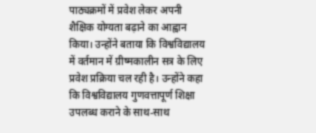पाठ्यक्रमों में प्रवेश लेकर अपनी शैक्षिक योग्यता बढ़ाने का आह्वान किया। उन्होंने बताया कि विश्वविद्यालय में वर्तमान में ग्रीष्मकालीन सत्र के लिए प्रवेश प्रक्रिया चल रही है। उन्होंने कहा कि विश्वविद्यालय गुणवत्तापूर्ण शिक्षा उपलब्ध कराने के साथ-साथ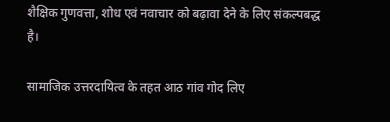शैक्षिक गुणवत्ता, शोध एवं नवाचार को बढ़ावा देने के लिए संकल्पबद्ध है।

सामाजिक उत्तरदायित्व के तहत आठ गांव गोद लिए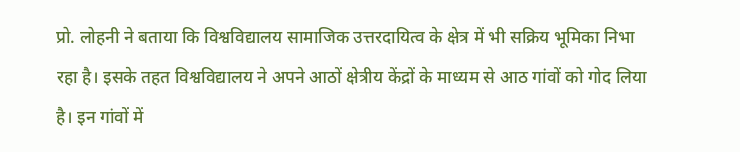प्रो. लोहनी ने बताया कि विश्वविद्यालय सामाजिक उत्तरदायित्व के क्षेत्र में भी सक्रिय भूमिका निभा रहा है। इसके तहत विश्वविद्यालय ने अपने आठों क्षेत्रीय केंद्रों के माध्यम से आठ गांवों को गोद लिया है। इन गांवों में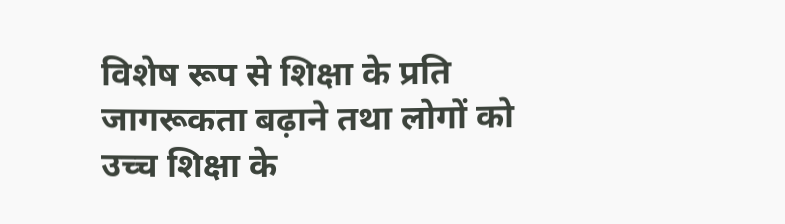विशेष रूप से शिक्षा के प्रति जागरूकता बढ़ाने तथा लोगों को उच्च शिक्षा के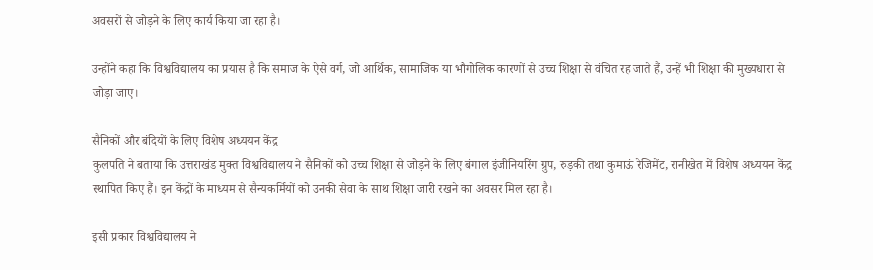अवसरों से जोड़ने के लिए कार्य किया जा रहा है।

उन्होंने कहा कि विश्वविद्यालय का प्रयास है कि समाज के ऐसे वर्ग, जो आर्थिक, सामाजिक या भौगोलिक कारणों से उच्च शिक्षा से वंचित रह जाते हैं, उन्हें भी शिक्षा की मुख्यधारा से जोड़ा जाए।

सैनिकों और बंदियों के लिए विशेष अध्ययन केंद्र
कुलपति ने बताया कि उत्तराखंड मुक्त विश्वविद्यालय ने सैनिकों को उच्च शिक्षा से जोड़ने के लिए बंगाल इंजीनियरिंग ग्रुप, रुड़की तथा कुमाऊं रेजिमेंट, रानीखेत में विशेष अध्ययन केंद्र स्थापित किए हैं। इन केंद्रों के माध्यम से सैन्यकर्मियों को उनकी सेवा के साथ शिक्षा जारी रखने का अवसर मिल रहा है।

इसी प्रकार विश्वविद्यालय ने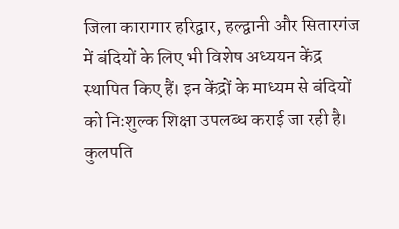जिला कारागार हरिद्वार, हल्द्वानी और सितारगंज में बंदियों के लिए भी विशेष अध्ययन केंद्र स्थापित किए हैं। इन केंद्रों के माध्यम से बंदियों को निःशुल्क शिक्षा उपलब्ध कराई जा रही है। कुलपति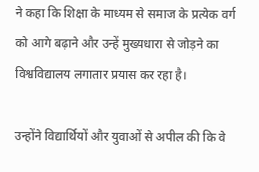ने कहा कि शिक्षा के माध्यम से समाज के प्रत्येक वर्ग को आगे बढ़ाने और उन्हें मुख्यधारा से जोड़ने का विश्वविद्यालय लगातार प्रयास कर रहा है।

उन्होंने विद्यार्थियों और युवाओं से अपील की कि वे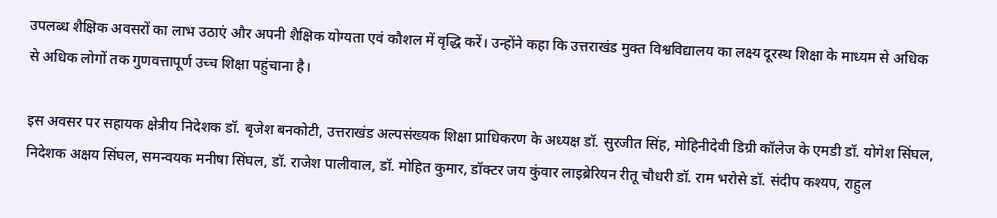उपलब्ध शैक्षिक अवसरों का लाभ उठाएं और अपनी शैक्षिक योग्यता एवं कौशल में वृद्धि करें। उन्होंने कहा कि उत्तराखंड मुक्त विश्वविद्यालय का लक्ष्य दूरस्थ शिक्षा के माध्यम से अधिक से अधिक लोगों तक गुणवत्तापूर्ण उच्च शिक्षा पहुंचाना है।

इस अवसर पर सहायक क्षेत्रीय निदेशक डॉ. बृजेश बनकोटी, उत्तराखंड अल्पसंख्यक शिक्षा प्राधिकरण के अध्यक्ष डॉ. सुरजीत सिंह, मोहिनीदेवी डिग्री कॉलेज के एमडी डॉ. योगेश सिंघल, निदेशक अक्षय सिंघल, समन्वयक मनीषा सिंघल, डॉ. राजेश पालीवाल, डॉ. मोहित कुमार, डॉक्टर जय कुंवार लाइब्रेरियन रीतू चौधरी डॉ. राम भरोसे डॉ. संदीप कश्यप, राहुल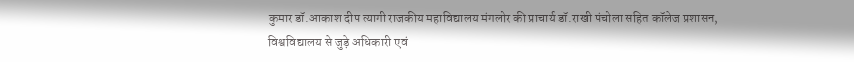कुमार डॉ.आकाश दीप त्यागी राजकीय महाविद्यालय मंगलोर की प्राचार्य डॉ.राखी पंचोला सहित कॉलेज प्रशासन, विश्वविद्यालय से जुड़े अधिकारी एवं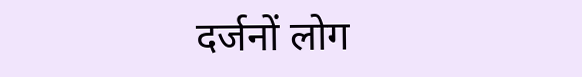दर्जनों लोग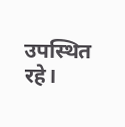उपस्थित रहे।